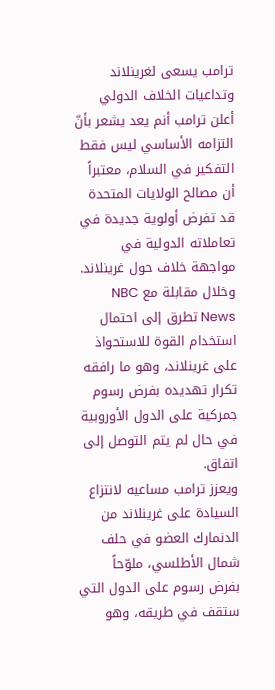ترامب يسعى لغرينلاند وتداعيات الخلاف الدولي
أعلن ترامب أنم يعد يشعر بأنّ التزامه الأساسي ليس فقط التفكير في السلام، معتبراً أن مصالح الولايات المتحدة قد تفرض أولوية جديدة في تعاملاته الدولية في مواجهة خلاف حول غرينلاند.
وخلال مقابلة مع NBC News تطرق إلى احتمال استخدام القوة للاستحواذ على غرينلاند، وهو ما رافقه تكرار تهديده بفرض رسوم جمركية على الدول الأوروبية في حال لم يتم التوصل إلى اتفاق.
ويعزز ترامب مساعيه لانتزاع السيادة على غرينلاند من الدنمارك العضو في حلف شمال الأطلسي، ملوّحاً بفرض رسوم على الدول التي ستقف في طريقه، وهو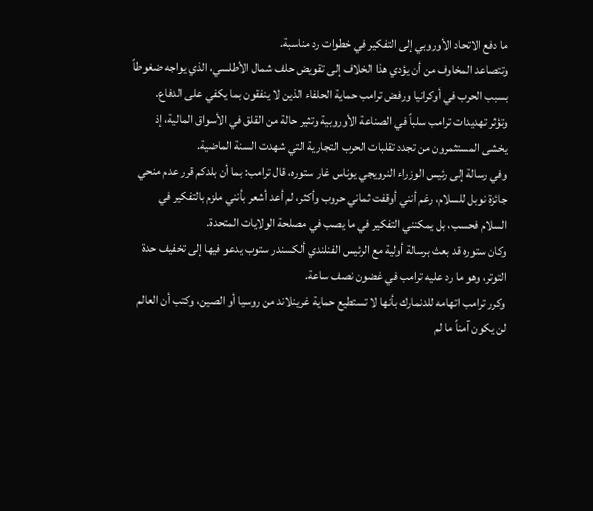ما دفع الاتحاد الأوروبي إلى التفكير في خطوات رد مناسبة.
وتتصاعد المخاوف من أن يؤدي هذا الخلاف إلى تقويض حلف شمال الأطلسي، الذي يواجه ضغوطاً بسبب الحرب في أوكرانيا ورفض ترامب حماية الحلفاء الذين لا ينفقون بما يكفي على الدفاع.
وتؤثر تهديدات ترامب سلباً في الصناعة الأوروبية وتثير حالة من القلق في الأسواق المالية، إذ يخشى المستثمرون من تجدد تقلبات الحرب التجارية التي شهدت السنة الماضية.
وفي رسالة إلى رئيس الوزراء النرويجي يوناس غار ستوره، قال ترامب: بما أن بلدكم قرر عدم منحي جائزة نوبل للسلام، رغم أنني أوقفت ثماني حروب وأكثر، لم أعد أشعر بأنني ملزم بالتفكير في السلام فحسب، بل يمكنني التفكير في ما يصب في مصلحة الولايات المتحدة.
وكان ستوره قد بعث برسالة أولية مع الرئيس الفنلندي ألكسندر ستوب يدعو فيها إلى تخفيف حدة التوتر، وهو ما رد عليه ترامب في غضون نصف ساعة.
وكرر ترامب اتهامه للدنمارك بأنها لا تستطيع حماية غرينلاند من روسيا أو الصين، وكتب أن العالم لن يكون آمناً ما لم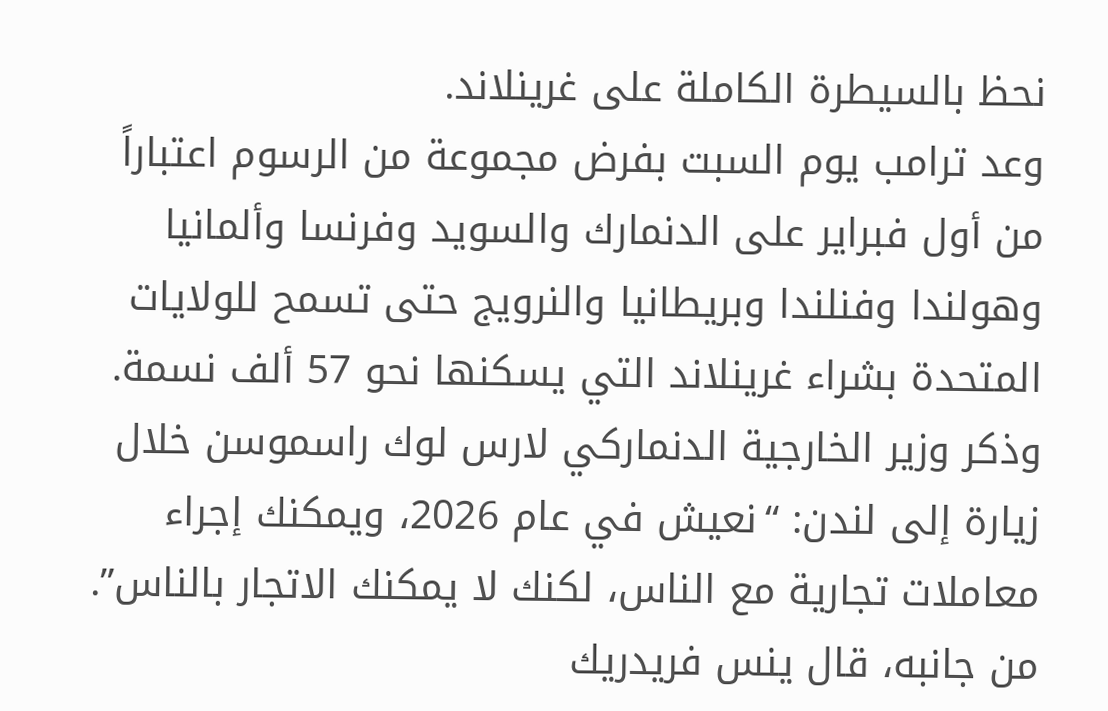نحظ بالسيطرة الكاملة على غرينلاند.
وعد ترامب يوم السبت بفرض مجموعة من الرسوم اعتباراً من أول فبراير على الدنمارك والسويد وفرنسا وألمانيا وهولندا وفنلندا وبريطانيا والنرويج حتى تسمح للولايات المتحدة بشراء غرينلاند التي يسكنها نحو 57 ألف نسمة.
وذكر وزير الخارجية الدنماركي لارس لوك راسموسن خلال زيارة إلى لندن: “نعيش في عام 2026، ويمكنك إجراء معاملات تجارية مع الناس، لكنك لا يمكنك الاتجار بالناس”.
من جانبه، قال ينس فريدريك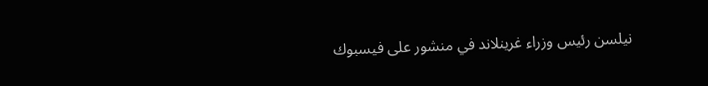نيلسن رئيس وزراء غرينلاند في منشور على فيسبوك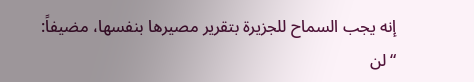إنه يجب السماح للجزيرة بتقرير مصيرها بنفسها، مضيفاً: “لن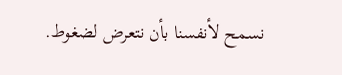نسمح لأنفسنا بأن نتعرض لضغوط.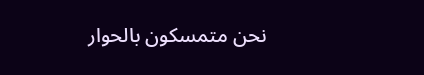نحن متمسكون بالحوار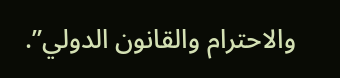والاحترام والقانون الدولي”.